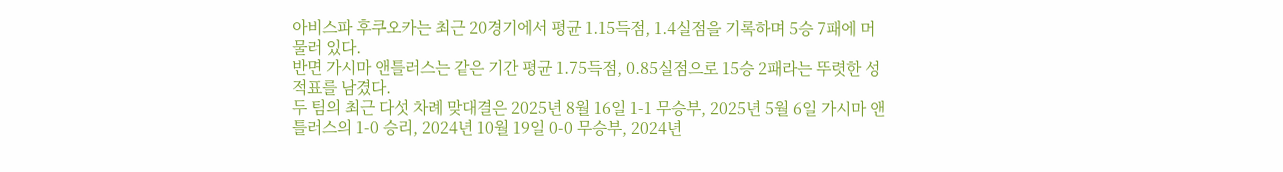아비스파 후쿠오카는 최근 20경기에서 평균 1.15득점, 1.4실점을 기록하며 5승 7패에 머물러 있다.
반면 가시마 앤틀러스는 같은 기간 평균 1.75득점, 0.85실점으로 15승 2패라는 뚜렷한 성적표를 남겼다.
두 팀의 최근 다섯 차례 맞대결은 2025년 8월 16일 1-1 무승부, 2025년 5월 6일 가시마 앤틀러스의 1-0 승리, 2024년 10월 19일 0-0 무승부, 2024년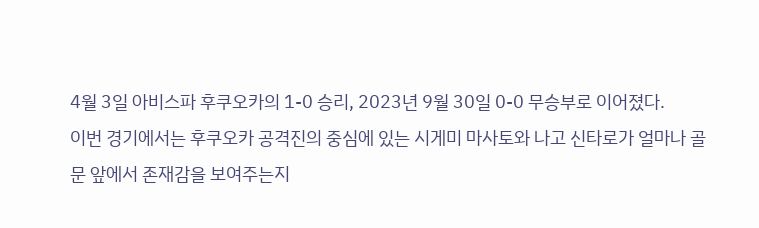4월 3일 아비스파 후쿠오카의 1-0 승리, 2023년 9월 30일 0-0 무승부로 이어졌다.
이번 경기에서는 후쿠오카 공격진의 중심에 있는 시게미 마사토와 나고 신타로가 얼마나 골문 앞에서 존재감을 보여주는지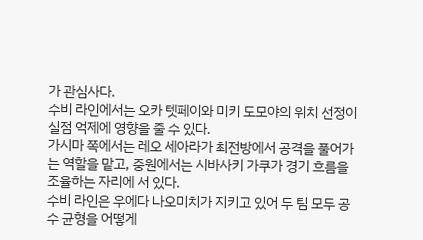가 관심사다.
수비 라인에서는 오카 텟페이와 미키 도모야의 위치 선정이 실점 억제에 영향을 줄 수 있다.
가시마 쪽에서는 레오 세아라가 최전방에서 공격을 풀어가는 역할을 맡고, 중원에서는 시바사키 가쿠가 경기 흐름을 조율하는 자리에 서 있다.
수비 라인은 우에다 나오미치가 지키고 있어 두 팀 모두 공수 균형을 어떻게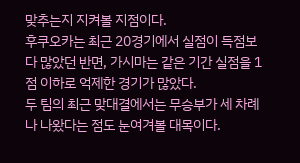맞추는지 지켜볼 지점이다.
후쿠오카는 최근 20경기에서 실점이 득점보다 많았던 반면, 가시마는 같은 기간 실점을 1점 이하로 억제한 경기가 많았다.
두 팀의 최근 맞대결에서는 무승부가 세 차례나 나왔다는 점도 눈여겨볼 대목이다.